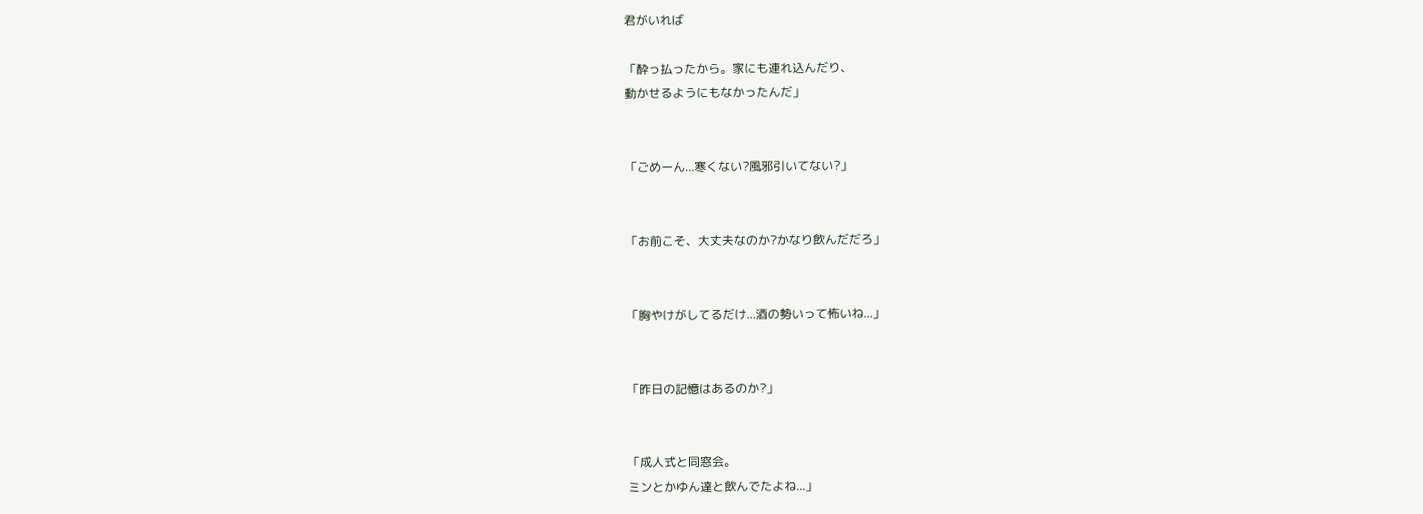君がいれば

「酔っ払ったから。家にも連れ込んだり、
動かせるようにもなかったんだ」


「ごめーん...寒くない?風邪引いてない?」


「お前こそ、大丈夫なのか?かなり飲んだだろ」


「胸やけがしてるだけ...酒の勢いって怖いね...」


「昨日の記憶はあるのか?」


「成人式と同窓会。
ミンとかゆん達と飲んでたよね...」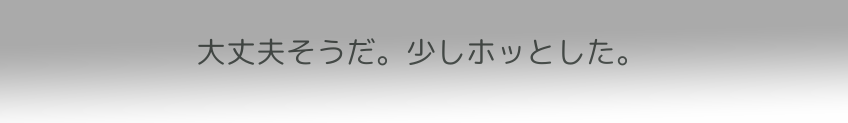大丈夫そうだ。少しホッとした。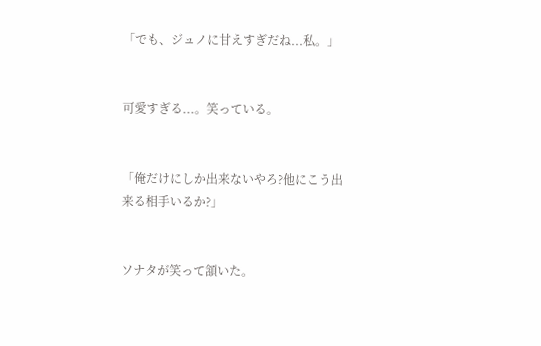「でも、ジュノに甘えすぎだね...私。」


可愛すぎる...。笑っている。


「俺だけにしか出来ないやろ?他にこう出来る相手いるか?」


ソナタが笑って頷いた。